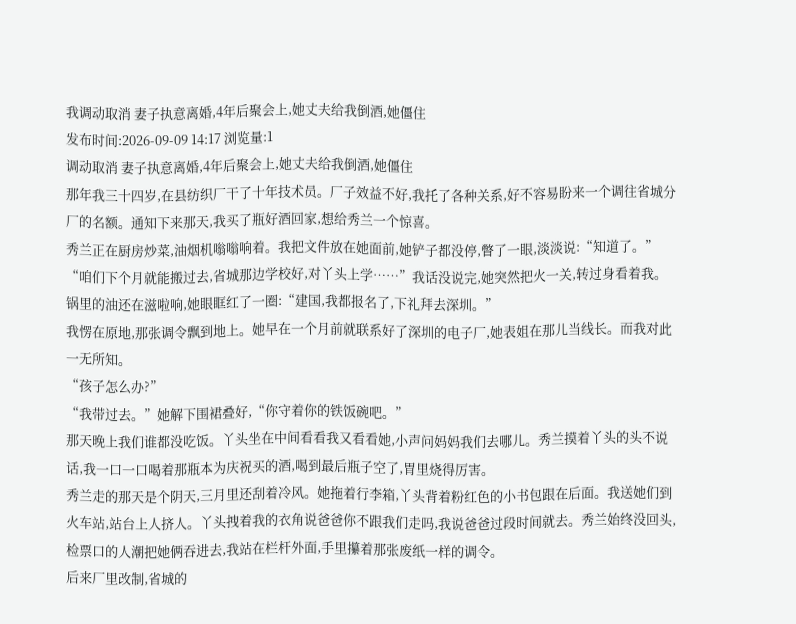我调动取消 妻子执意离婚,4年后聚会上,她丈夫给我倒酒,她僵住
发布时间:2026-09-09 14:17 浏览量:1
调动取消 妻子执意离婚,4年后聚会上,她丈夫给我倒酒,她僵住
那年我三十四岁,在县纺织厂干了十年技术员。厂子效益不好,我托了各种关系,好不容易盼来一个调往省城分厂的名额。通知下来那天,我买了瓶好酒回家,想给秀兰一个惊喜。
秀兰正在厨房炒菜,油烟机嗡嗡响着。我把文件放在她面前,她铲子都没停,瞥了一眼,淡淡说:“知道了。”
“咱们下个月就能搬过去,省城那边学校好,对丫头上学……”我话没说完,她突然把火一关,转过身看着我。锅里的油还在滋啦响,她眼眶红了一圈:“建国,我都报名了,下礼拜去深圳。”
我愣在原地,那张调令飘到地上。她早在一个月前就联系好了深圳的电子厂,她表姐在那儿当线长。而我对此一无所知。
“孩子怎么办?”
“我带过去。”她解下围裙叠好,“你守着你的铁饭碗吧。”
那天晚上我们谁都没吃饭。丫头坐在中间看看我又看看她,小声问妈妈我们去哪儿。秀兰摸着丫头的头不说话,我一口一口喝着那瓶本为庆祝买的酒,喝到最后瓶子空了,胃里烧得厉害。
秀兰走的那天是个阴天,三月里还刮着冷风。她拖着行李箱,丫头背着粉红色的小书包跟在后面。我送她们到火车站,站台上人挤人。丫头拽着我的衣角说爸爸你不跟我们走吗,我说爸爸过段时间就去。秀兰始终没回头,检票口的人潮把她俩吞进去,我站在栏杆外面,手里攥着那张废纸一样的调令。
后来厂里改制,省城的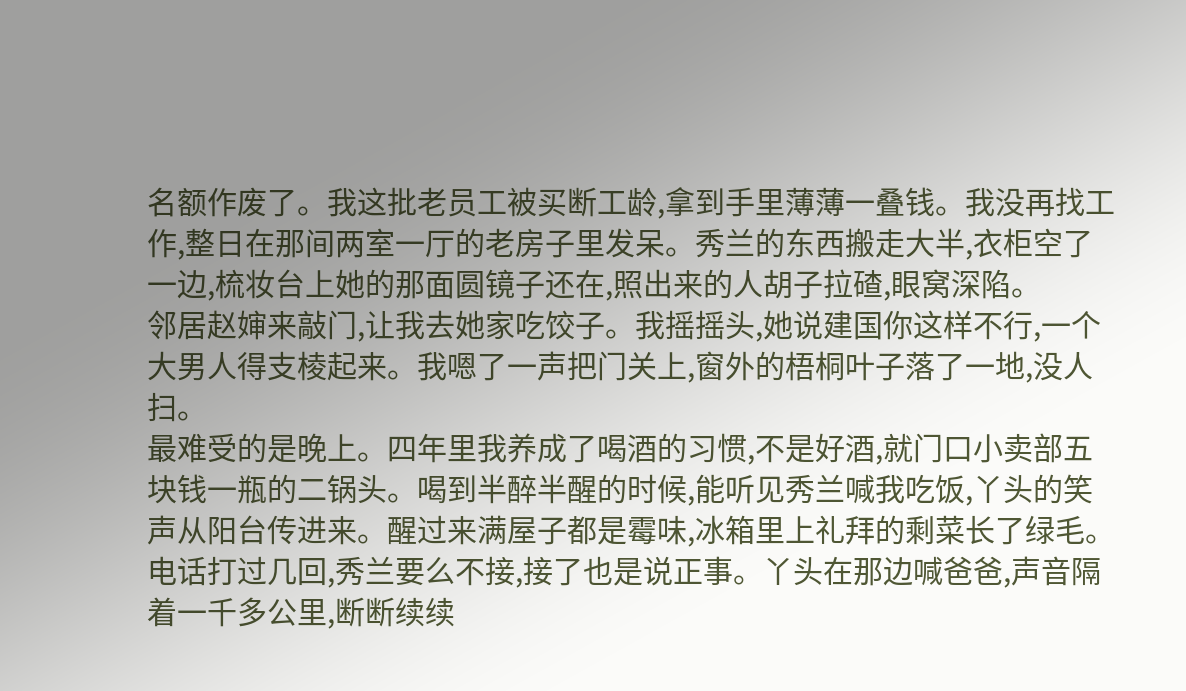名额作废了。我这批老员工被买断工龄,拿到手里薄薄一叠钱。我没再找工作,整日在那间两室一厅的老房子里发呆。秀兰的东西搬走大半,衣柜空了一边,梳妆台上她的那面圆镜子还在,照出来的人胡子拉碴,眼窝深陷。
邻居赵婶来敲门,让我去她家吃饺子。我摇摇头,她说建国你这样不行,一个大男人得支棱起来。我嗯了一声把门关上,窗外的梧桐叶子落了一地,没人扫。
最难受的是晚上。四年里我养成了喝酒的习惯,不是好酒,就门口小卖部五块钱一瓶的二锅头。喝到半醉半醒的时候,能听见秀兰喊我吃饭,丫头的笑声从阳台传进来。醒过来满屋子都是霉味,冰箱里上礼拜的剩菜长了绿毛。
电话打过几回,秀兰要么不接,接了也是说正事。丫头在那边喊爸爸,声音隔着一千多公里,断断续续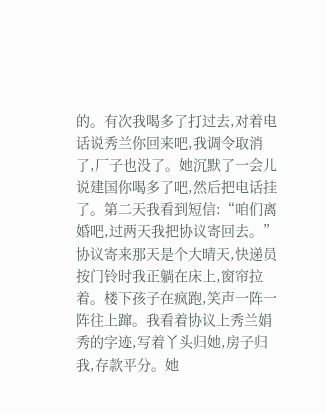的。有次我喝多了打过去,对着电话说秀兰你回来吧,我调令取消了,厂子也没了。她沉默了一会儿说建国你喝多了吧,然后把电话挂了。第二天我看到短信:“咱们离婚吧,过两天我把协议寄回去。”
协议寄来那天是个大晴天,快递员按门铃时我正躺在床上,窗帘拉着。楼下孩子在疯跑,笑声一阵一阵往上蹿。我看着协议上秀兰娟秀的字迹,写着丫头归她,房子归我,存款平分。她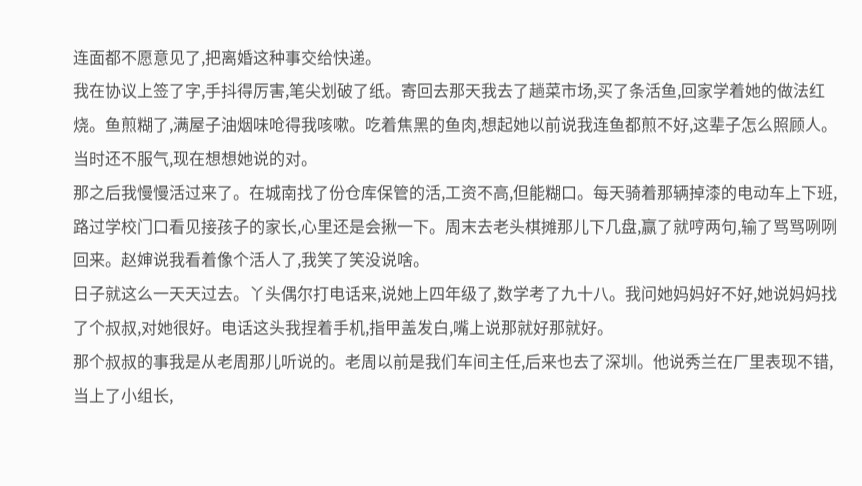连面都不愿意见了,把离婚这种事交给快递。
我在协议上签了字,手抖得厉害,笔尖划破了纸。寄回去那天我去了趟菜市场,买了条活鱼,回家学着她的做法红烧。鱼煎糊了,满屋子油烟味呛得我咳嗽。吃着焦黑的鱼肉,想起她以前说我连鱼都煎不好,这辈子怎么照顾人。当时还不服气,现在想想她说的对。
那之后我慢慢活过来了。在城南找了份仓库保管的活,工资不高,但能糊口。每天骑着那辆掉漆的电动车上下班,路过学校门口看见接孩子的家长,心里还是会揪一下。周末去老头棋摊那儿下几盘,赢了就哼两句,输了骂骂咧咧回来。赵婶说我看着像个活人了,我笑了笑没说啥。
日子就这么一天天过去。丫头偶尔打电话来,说她上四年级了,数学考了九十八。我问她妈妈好不好,她说妈妈找了个叔叔,对她很好。电话这头我捏着手机,指甲盖发白,嘴上说那就好那就好。
那个叔叔的事我是从老周那儿听说的。老周以前是我们车间主任,后来也去了深圳。他说秀兰在厂里表现不错,当上了小组长,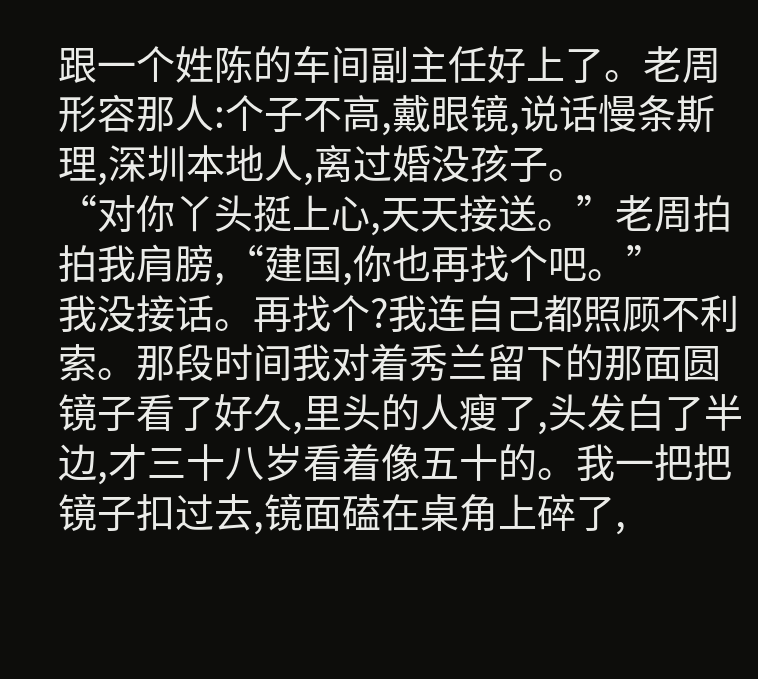跟一个姓陈的车间副主任好上了。老周形容那人:个子不高,戴眼镜,说话慢条斯理,深圳本地人,离过婚没孩子。
“对你丫头挺上心,天天接送。”老周拍拍我肩膀,“建国,你也再找个吧。”
我没接话。再找个?我连自己都照顾不利索。那段时间我对着秀兰留下的那面圆镜子看了好久,里头的人瘦了,头发白了半边,才三十八岁看着像五十的。我一把把镜子扣过去,镜面磕在桌角上碎了,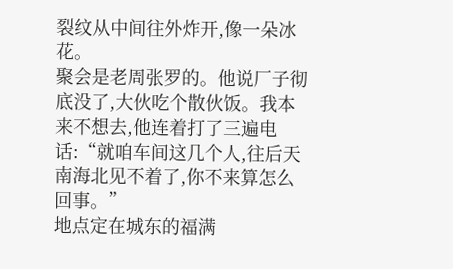裂纹从中间往外炸开,像一朵冰花。
聚会是老周张罗的。他说厂子彻底没了,大伙吃个散伙饭。我本来不想去,他连着打了三遍电话:“就咱车间这几个人,往后天南海北见不着了,你不来算怎么回事。”
地点定在城东的福满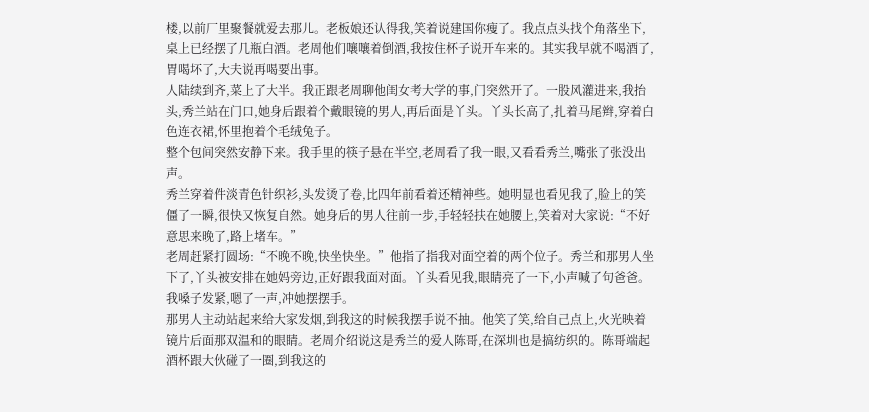楼,以前厂里聚餐就爱去那儿。老板娘还认得我,笑着说建国你瘦了。我点点头找个角落坐下,桌上已经摆了几瓶白酒。老周他们嚷嚷着倒酒,我按住杯子说开车来的。其实我早就不喝酒了,胃喝坏了,大夫说再喝要出事。
人陆续到齐,菜上了大半。我正跟老周聊他闺女考大学的事,门突然开了。一股风灌进来,我抬头,秀兰站在门口,她身后跟着个戴眼镜的男人,再后面是丫头。丫头长高了,扎着马尾辫,穿着白色连衣裙,怀里抱着个毛绒兔子。
整个包间突然安静下来。我手里的筷子悬在半空,老周看了我一眼,又看看秀兰,嘴张了张没出声。
秀兰穿着件淡青色针织衫,头发烫了卷,比四年前看着还精神些。她明显也看见我了,脸上的笑僵了一瞬,很快又恢复自然。她身后的男人往前一步,手轻轻扶在她腰上,笑着对大家说:“不好意思来晚了,路上堵车。”
老周赶紧打圆场:“不晚不晚,快坐快坐。”他指了指我对面空着的两个位子。秀兰和那男人坐下了,丫头被安排在她妈旁边,正好跟我面对面。丫头看见我,眼睛亮了一下,小声喊了句爸爸。我嗓子发紧,嗯了一声,冲她摆摆手。
那男人主动站起来给大家发烟,到我这的时候我摆手说不抽。他笑了笑,给自己点上,火光映着镜片后面那双温和的眼睛。老周介绍说这是秀兰的爱人陈哥,在深圳也是搞纺织的。陈哥端起酒杯跟大伙碰了一圈,到我这的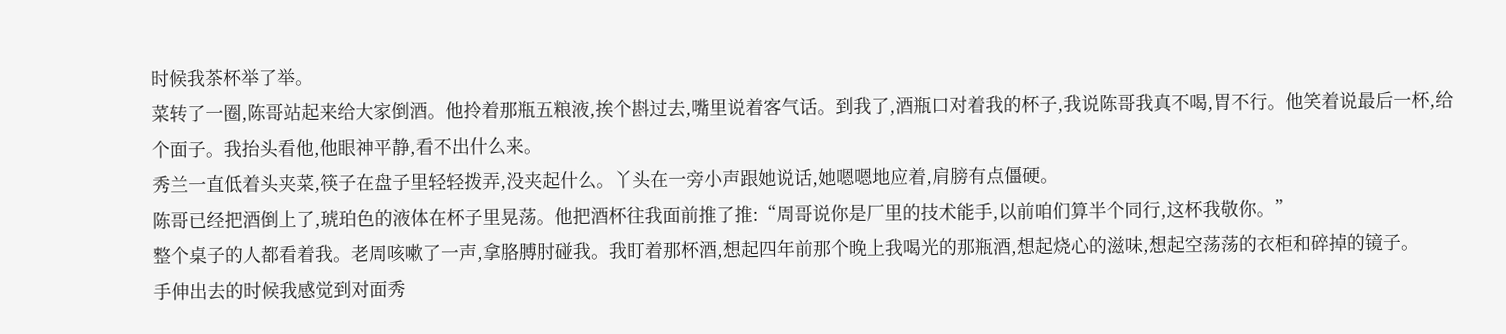时候我茶杯举了举。
菜转了一圈,陈哥站起来给大家倒酒。他拎着那瓶五粮液,挨个斟过去,嘴里说着客气话。到我了,酒瓶口对着我的杯子,我说陈哥我真不喝,胃不行。他笑着说最后一杯,给个面子。我抬头看他,他眼神平静,看不出什么来。
秀兰一直低着头夹菜,筷子在盘子里轻轻拨弄,没夹起什么。丫头在一旁小声跟她说话,她嗯嗯地应着,肩膀有点僵硬。
陈哥已经把酒倒上了,琥珀色的液体在杯子里晃荡。他把酒杯往我面前推了推:“周哥说你是厂里的技术能手,以前咱们算半个同行,这杯我敬你。”
整个桌子的人都看着我。老周咳嗽了一声,拿胳膊肘碰我。我盯着那杯酒,想起四年前那个晚上我喝光的那瓶酒,想起烧心的滋味,想起空荡荡的衣柜和碎掉的镜子。
手伸出去的时候我感觉到对面秀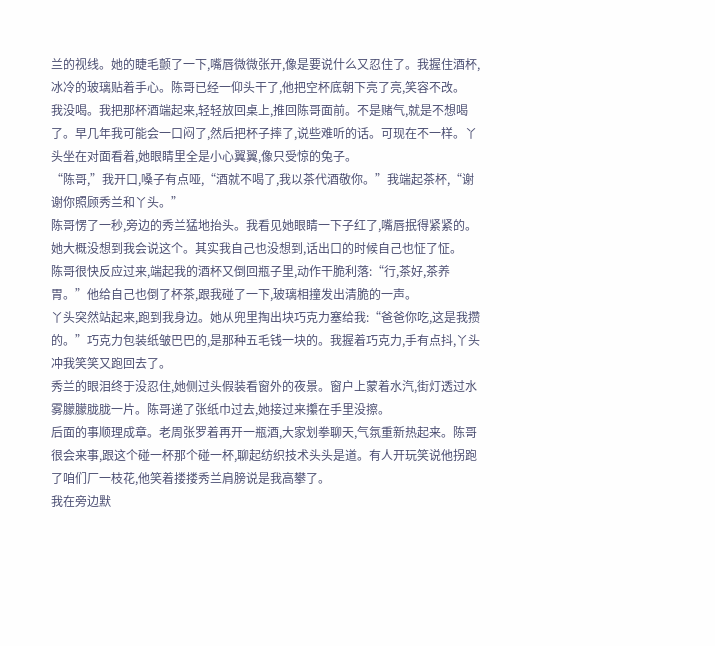兰的视线。她的睫毛颤了一下,嘴唇微微张开,像是要说什么又忍住了。我握住酒杯,冰冷的玻璃贴着手心。陈哥已经一仰头干了,他把空杯底朝下亮了亮,笑容不改。
我没喝。我把那杯酒端起来,轻轻放回桌上,推回陈哥面前。不是赌气,就是不想喝了。早几年我可能会一口闷了,然后把杯子摔了,说些难听的话。可现在不一样。丫头坐在对面看着,她眼睛里全是小心翼翼,像只受惊的兔子。
“陈哥,”我开口,嗓子有点哑,“酒就不喝了,我以茶代酒敬你。”我端起茶杯,“谢谢你照顾秀兰和丫头。”
陈哥愣了一秒,旁边的秀兰猛地抬头。我看见她眼睛一下子红了,嘴唇抿得紧紧的。她大概没想到我会说这个。其实我自己也没想到,话出口的时候自己也怔了怔。
陈哥很快反应过来,端起我的酒杯又倒回瓶子里,动作干脆利落:“行,茶好,茶养胃。”他给自己也倒了杯茶,跟我碰了一下,玻璃相撞发出清脆的一声。
丫头突然站起来,跑到我身边。她从兜里掏出块巧克力塞给我:“爸爸你吃,这是我攒的。”巧克力包装纸皱巴巴的,是那种五毛钱一块的。我握着巧克力,手有点抖,丫头冲我笑笑又跑回去了。
秀兰的眼泪终于没忍住,她侧过头假装看窗外的夜景。窗户上蒙着水汽,街灯透过水雾朦朦胧胧一片。陈哥递了张纸巾过去,她接过来攥在手里没擦。
后面的事顺理成章。老周张罗着再开一瓶酒,大家划拳聊天,气氛重新热起来。陈哥很会来事,跟这个碰一杯那个碰一杯,聊起纺织技术头头是道。有人开玩笑说他拐跑了咱们厂一枝花,他笑着搂搂秀兰肩膀说是我高攀了。
我在旁边默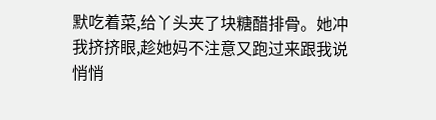默吃着菜,给丫头夹了块糖醋排骨。她冲我挤挤眼,趁她妈不注意又跑过来跟我说悄悄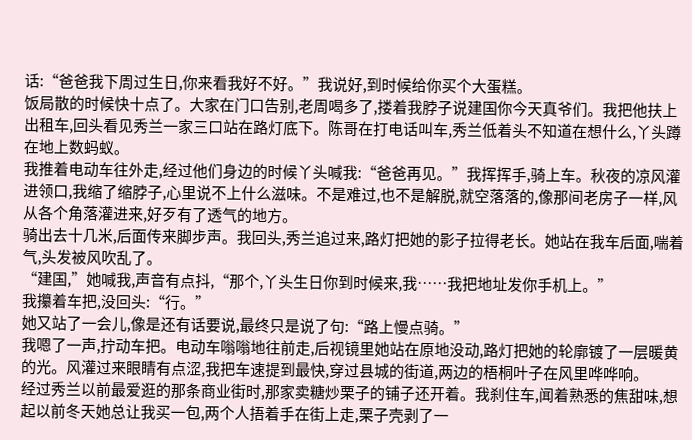话:“爸爸我下周过生日,你来看我好不好。”我说好,到时候给你买个大蛋糕。
饭局散的时候快十点了。大家在门口告别,老周喝多了,搂着我脖子说建国你今天真爷们。我把他扶上出租车,回头看见秀兰一家三口站在路灯底下。陈哥在打电话叫车,秀兰低着头不知道在想什么,丫头蹲在地上数蚂蚁。
我推着电动车往外走,经过他们身边的时候丫头喊我:“爸爸再见。”我挥挥手,骑上车。秋夜的凉风灌进领口,我缩了缩脖子,心里说不上什么滋味。不是难过,也不是解脱,就空落落的,像那间老房子一样,风从各个角落灌进来,好歹有了透气的地方。
骑出去十几米,后面传来脚步声。我回头,秀兰追过来,路灯把她的影子拉得老长。她站在我车后面,喘着气,头发被风吹乱了。
“建国,”她喊我,声音有点抖,“那个,丫头生日你到时候来,我……我把地址发你手机上。”
我攥着车把,没回头:“行。”
她又站了一会儿,像是还有话要说,最终只是说了句:“路上慢点骑。”
我嗯了一声,拧动车把。电动车嗡嗡地往前走,后视镜里她站在原地没动,路灯把她的轮廓镀了一层暖黄的光。风灌过来眼睛有点涩,我把车速提到最快,穿过县城的街道,两边的梧桐叶子在风里哗哗响。
经过秀兰以前最爱逛的那条商业街时,那家卖糖炒栗子的铺子还开着。我刹住车,闻着熟悉的焦甜味,想起以前冬天她总让我买一包,两个人捂着手在街上走,栗子壳剥了一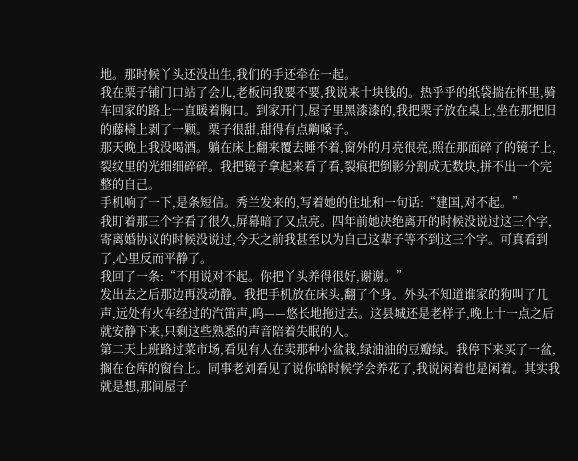地。那时候丫头还没出生,我们的手还牵在一起。
我在栗子铺门口站了会儿,老板问我要不要,我说来十块钱的。热乎乎的纸袋揣在怀里,骑车回家的路上一直暖着胸口。到家开门,屋子里黑漆漆的,我把栗子放在桌上,坐在那把旧的藤椅上剥了一颗。栗子很甜,甜得有点齁嗓子。
那天晚上我没喝酒。躺在床上翻来覆去睡不着,窗外的月亮很亮,照在那面碎了的镜子上,裂纹里的光细细碎碎。我把镜子拿起来看了看,裂痕把倒影分割成无数块,拼不出一个完整的自己。
手机响了一下,是条短信。秀兰发来的,写着她的住址和一句话:“建国,对不起。”
我盯着那三个字看了很久,屏幕暗了又点亮。四年前她决绝离开的时候没说过这三个字,寄离婚协议的时候没说过,今天之前我甚至以为自己这辈子等不到这三个字。可真看到了,心里反而平静了。
我回了一条:“不用说对不起。你把丫头养得很好,谢谢。”
发出去之后那边再没动静。我把手机放在床头,翻了个身。外头不知道谁家的狗叫了几声,远处有火车经过的汽笛声,呜——悠长地拖过去。这县城还是老样子,晚上十一点之后就安静下来,只剩这些熟悉的声音陪着失眠的人。
第二天上班路过菜市场,看见有人在卖那种小盆栽,绿油油的豆瓣绿。我停下来买了一盆,搁在仓库的窗台上。同事老刘看见了说你啥时候学会养花了,我说闲着也是闲着。其实我就是想,那间屋子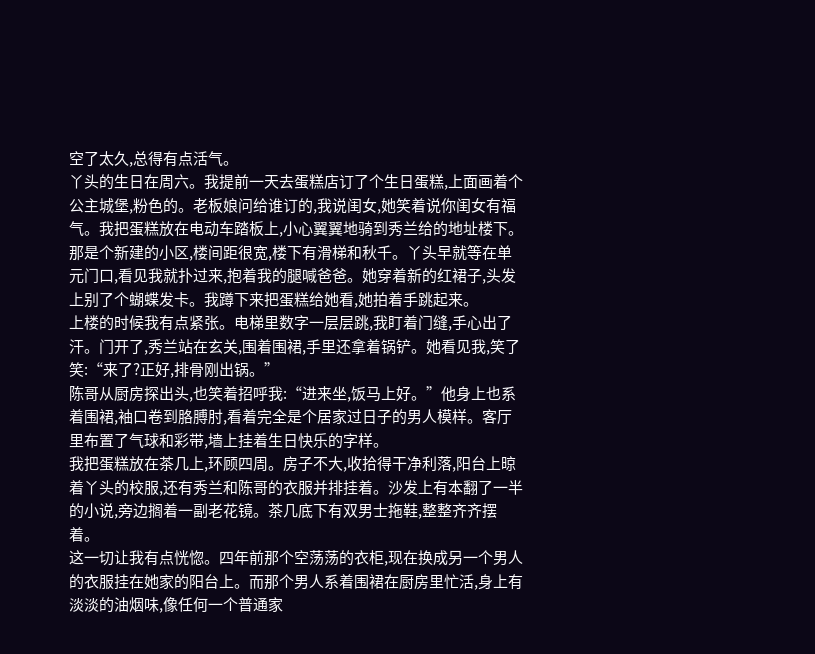空了太久,总得有点活气。
丫头的生日在周六。我提前一天去蛋糕店订了个生日蛋糕,上面画着个公主城堡,粉色的。老板娘问给谁订的,我说闺女,她笑着说你闺女有福气。我把蛋糕放在电动车踏板上,小心翼翼地骑到秀兰给的地址楼下。
那是个新建的小区,楼间距很宽,楼下有滑梯和秋千。丫头早就等在单元门口,看见我就扑过来,抱着我的腿喊爸爸。她穿着新的红裙子,头发上别了个蝴蝶发卡。我蹲下来把蛋糕给她看,她拍着手跳起来。
上楼的时候我有点紧张。电梯里数字一层层跳,我盯着门缝,手心出了汗。门开了,秀兰站在玄关,围着围裙,手里还拿着锅铲。她看见我,笑了笑:“来了?正好,排骨刚出锅。”
陈哥从厨房探出头,也笑着招呼我:“进来坐,饭马上好。”他身上也系着围裙,袖口卷到胳膊肘,看着完全是个居家过日子的男人模样。客厅里布置了气球和彩带,墙上挂着生日快乐的字样。
我把蛋糕放在茶几上,环顾四周。房子不大,收拾得干净利落,阳台上晾着丫头的校服,还有秀兰和陈哥的衣服并排挂着。沙发上有本翻了一半的小说,旁边搁着一副老花镜。茶几底下有双男士拖鞋,整整齐齐摆着。
这一切让我有点恍惚。四年前那个空荡荡的衣柜,现在换成另一个男人的衣服挂在她家的阳台上。而那个男人系着围裙在厨房里忙活,身上有淡淡的油烟味,像任何一个普通家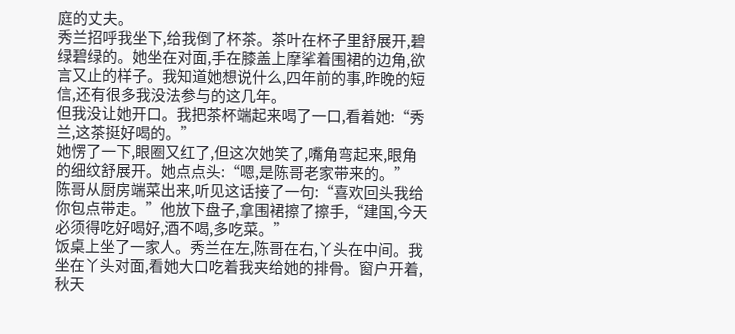庭的丈夫。
秀兰招呼我坐下,给我倒了杯茶。茶叶在杯子里舒展开,碧绿碧绿的。她坐在对面,手在膝盖上摩挲着围裙的边角,欲言又止的样子。我知道她想说什么,四年前的事,昨晚的短信,还有很多我没法参与的这几年。
但我没让她开口。我把茶杯端起来喝了一口,看着她:“秀兰,这茶挺好喝的。”
她愣了一下,眼圈又红了,但这次她笑了,嘴角弯起来,眼角的细纹舒展开。她点点头:“嗯,是陈哥老家带来的。”
陈哥从厨房端菜出来,听见这话接了一句:“喜欢回头我给你包点带走。”他放下盘子,拿围裙擦了擦手,“建国,今天必须得吃好喝好,酒不喝,多吃菜。”
饭桌上坐了一家人。秀兰在左,陈哥在右,丫头在中间。我坐在丫头对面,看她大口吃着我夹给她的排骨。窗户开着,秋天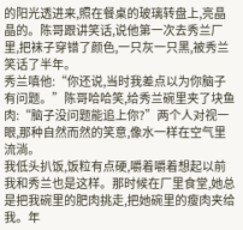的阳光透进来,照在餐桌的玻璃转盘上,亮晶晶的。陈哥跟讲笑话,说他第一次去秀兰厂里,把袜子穿错了颜色,一只灰一只黑,被秀兰笑话了半年。
秀兰嗔他:“你还说,当时我差点以为你脑子有问题。”陈哥哈哈笑,给秀兰碗里夹了块鱼肉:“脑子没问题能追上你?”两个人对视一眼,那种自然而然的笑意,像水一样在空气里流淌。
我低头扒饭,饭粒有点硬,嚼着嚼着想起以前我和秀兰也是这样。那时候在厂里食堂,她总是把我碗里的肥肉挑走,把她碗里的瘦肉夹给我。年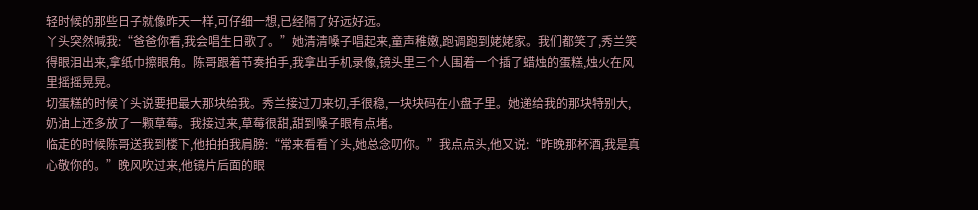轻时候的那些日子就像昨天一样,可仔细一想,已经隔了好远好远。
丫头突然喊我:“爸爸你看,我会唱生日歌了。”她清清嗓子唱起来,童声稚嫩,跑调跑到姥姥家。我们都笑了,秀兰笑得眼泪出来,拿纸巾擦眼角。陈哥跟着节奏拍手,我拿出手机录像,镜头里三个人围着一个插了蜡烛的蛋糕,烛火在风里摇摇晃晃。
切蛋糕的时候丫头说要把最大那块给我。秀兰接过刀来切,手很稳,一块块码在小盘子里。她递给我的那块特别大,奶油上还多放了一颗草莓。我接过来,草莓很甜,甜到嗓子眼有点堵。
临走的时候陈哥送我到楼下,他拍拍我肩膀:“常来看看丫头,她总念叨你。”我点点头,他又说:“昨晚那杯酒,我是真心敬你的。”晚风吹过来,他镜片后面的眼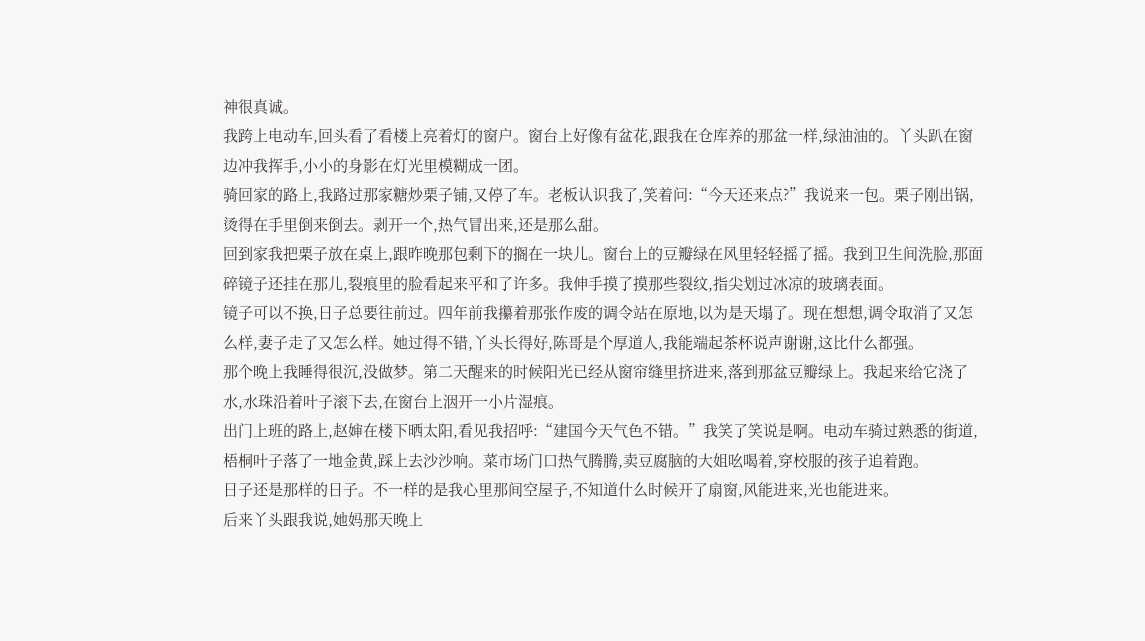神很真诚。
我跨上电动车,回头看了看楼上亮着灯的窗户。窗台上好像有盆花,跟我在仓库养的那盆一样,绿油油的。丫头趴在窗边冲我挥手,小小的身影在灯光里模糊成一团。
骑回家的路上,我路过那家糖炒栗子铺,又停了车。老板认识我了,笑着问:“今天还来点?”我说来一包。栗子刚出锅,烫得在手里倒来倒去。剥开一个,热气冒出来,还是那么甜。
回到家我把栗子放在桌上,跟昨晚那包剩下的搁在一块儿。窗台上的豆瓣绿在风里轻轻摇了摇。我到卫生间洗脸,那面碎镜子还挂在那儿,裂痕里的脸看起来平和了许多。我伸手摸了摸那些裂纹,指尖划过冰凉的玻璃表面。
镜子可以不换,日子总要往前过。四年前我攥着那张作废的调令站在原地,以为是天塌了。现在想想,调令取消了又怎么样,妻子走了又怎么样。她过得不错,丫头长得好,陈哥是个厚道人,我能端起茶杯说声谢谢,这比什么都强。
那个晚上我睡得很沉,没做梦。第二天醒来的时候阳光已经从窗帘缝里挤进来,落到那盆豆瓣绿上。我起来给它浇了水,水珠沿着叶子滚下去,在窗台上洇开一小片湿痕。
出门上班的路上,赵婶在楼下晒太阳,看见我招呼:“建国今天气色不错。”我笑了笑说是啊。电动车骑过熟悉的街道,梧桐叶子落了一地金黄,踩上去沙沙响。菜市场门口热气腾腾,卖豆腐脑的大姐吆喝着,穿校服的孩子追着跑。
日子还是那样的日子。不一样的是我心里那间空屋子,不知道什么时候开了扇窗,风能进来,光也能进来。
后来丫头跟我说,她妈那天晚上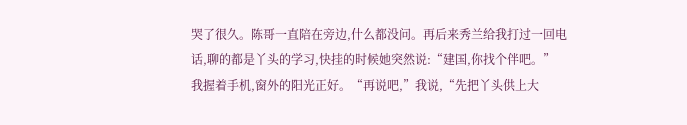哭了很久。陈哥一直陪在旁边,什么都没问。再后来秀兰给我打过一回电话,聊的都是丫头的学习,快挂的时候她突然说:“建国,你找个伴吧。”
我握着手机,窗外的阳光正好。“再说吧,”我说,“先把丫头供上大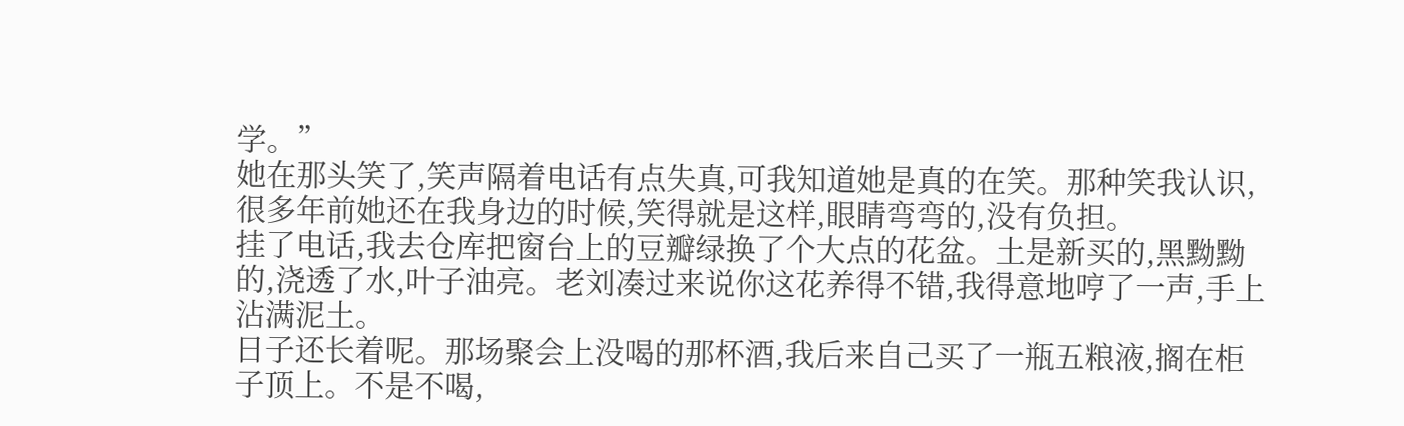学。”
她在那头笑了,笑声隔着电话有点失真,可我知道她是真的在笑。那种笑我认识,很多年前她还在我身边的时候,笑得就是这样,眼睛弯弯的,没有负担。
挂了电话,我去仓库把窗台上的豆瓣绿换了个大点的花盆。土是新买的,黑黝黝的,浇透了水,叶子油亮。老刘凑过来说你这花养得不错,我得意地哼了一声,手上沾满泥土。
日子还长着呢。那场聚会上没喝的那杯酒,我后来自己买了一瓶五粮液,搁在柜子顶上。不是不喝,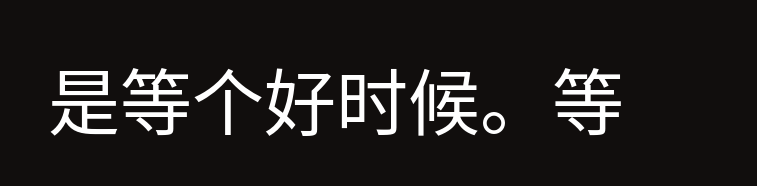是等个好时候。等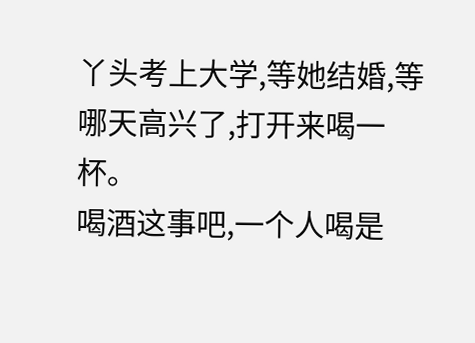丫头考上大学,等她结婚,等哪天高兴了,打开来喝一杯。
喝酒这事吧,一个人喝是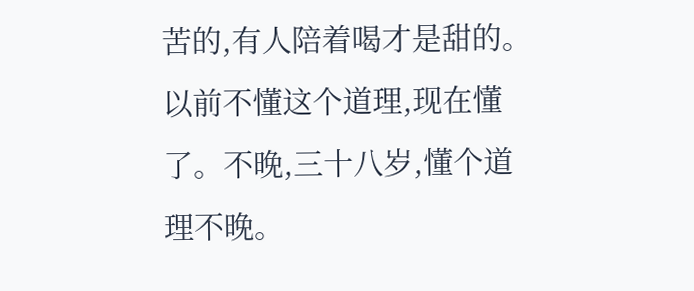苦的,有人陪着喝才是甜的。以前不懂这个道理,现在懂了。不晚,三十八岁,懂个道理不晚。